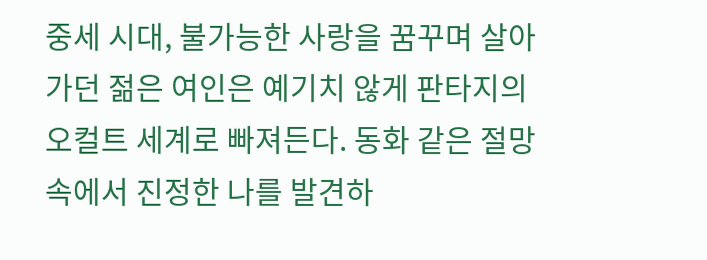중세 시대, 불가능한 사랑을 꿈꾸며 살아가던 젊은 여인은 예기치 않게 판타지의 오컬트 세계로 빠져든다. 동화 같은 절망 속에서 진정한 나를 발견하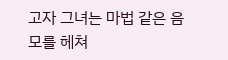고자 그녀는 마법 같은 음모를 헤쳐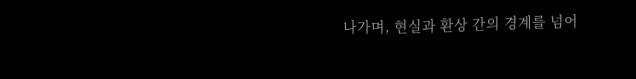나가며, 현실과 환상 간의 경계를 넘어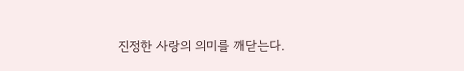진정한 사랑의 의미를 깨닫는다.